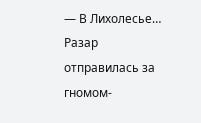— В Лихолесье… Разар отправилась за гномом-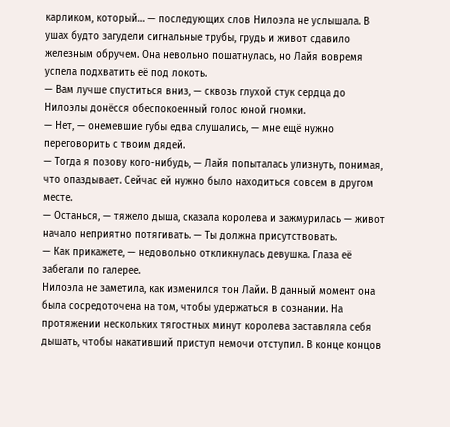карликом, который… — последующих слов Нилоэла не услышала. В ушах будто загудели сигнальные трубы, грудь и живот сдавило железным обручем. Она невольно пошатнулась, но Лайя вовремя успела подхватить её под локоть.
— Вам лучше спуститься вниз, — сквозь глухой стук сердца до Нилоэлы донёсся обеспокоенный голос юной гномки.
— Нет, — онемевшие губы едва слушались, — мне ещё нужно переговорить с твоим дядей.
— Тогда я позову кого-нибудь, — Лайя попыталась улизнуть, понимая, что опаздывает. Сейчас ей нужно было находиться совсем в другом месте.
— Останься, — тяжело дыша, сказала королева и зажмурилась — живот начало неприятно потягивать. — Ты должна присутствовать.
— Как прикажете, — недовольно откликнулась девушка. Глаза её забегали по галерее.
Нилоэла не заметила, как изменился тон Лайи. В данный момент она была сосредоточена на том, чтобы удержаться в сознании. На протяжении нескольких тягостных минут королева заставляла себя дышать, чтобы накативший приступ немочи отступил. В конце концов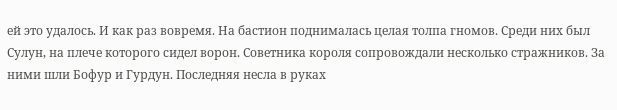ей это удалось. И как раз вовремя. На бастион поднималась целая толпа гномов. Среди них был Сулун, на плече которого сидел ворон. Советника короля сопровождали несколько стражников. За ними шли Бофур и Гурдун. Последняя несла в руках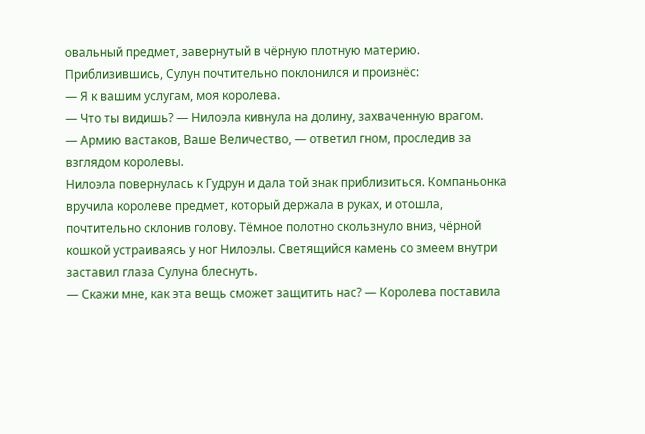овальный предмет, завернутый в чёрную плотную материю.
Приблизившись, Сулун почтительно поклонился и произнёс:
— Я к вашим услугам, моя королева.
— Что ты видишь? — Нилоэла кивнула на долину, захваченную врагом.
— Армию вастаков, Ваше Величество, — ответил гном, проследив за взглядом королевы.
Нилоэла повернулась к Гудрун и дала той знак приблизиться. Компаньонка вручила королеве предмет, который держала в руках, и отошла, почтительно склонив голову. Тёмное полотно скользнуло вниз, чёрной кошкой устраиваясь у ног Нилоэлы. Светящийся камень со змеем внутри заставил глаза Сулуна блеснуть.
— Скажи мне, как эта вещь сможет защитить нас? — Королева поставила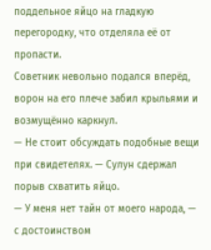поддельное яйцо на гладкую перегородку, что отделяла её от пропасти.
Советник невольно подался вперёд, ворон на его плече забил крыльями и возмущённо каркнул.
— Не стоит обсуждать подобные вещи при свидетелях. — Сулун сдержал порыв схватить яйцо.
— У меня нет тайн от моего народа, — с достоинством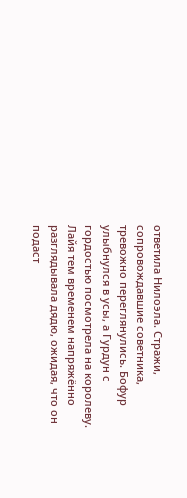ответила Нилоэла. Стражи, сопровождавшие советника, тревожно переглянулись. Бофур улыбнулся в усы, а Гурдун с гордостью посмотрела на королеву. Лайя тем временем напряжённо разглядывала дядю, ожидая, что он подаст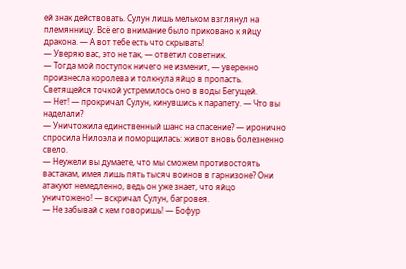ей знак действовать. Сулун лишь мельком взглянул на племянницу. Всё его внимание было приковано к яйцу дракона. — А вот тебе есть что скрывать!
— Уверяю вас, это не так, — ответил советник.
— Тогда мой поступок ничего не изменит, — уверенно произнесла королева и толкнула яйцо в пропасть. Светящейся точкой устремилось оно в воды Бегущей.
— Нет! — прокричал Сулун, кинувшись к парапету. — Что вы наделали?
— Уничтожила единственный шанс на спасение? — иронично спросила Нилоэла и поморщилась: живот вновь болезненно свело.
— Неужели вы думаете, что мы сможем противостоять вастакам, имея лишь пять тысяч воинов в гарнизоне? Они атакуют немедленно, ведь он уже знает, что яйцо уничтожено! — вскричал Сулун, багровея.
— Не забывай с кем говоришь! — Бофур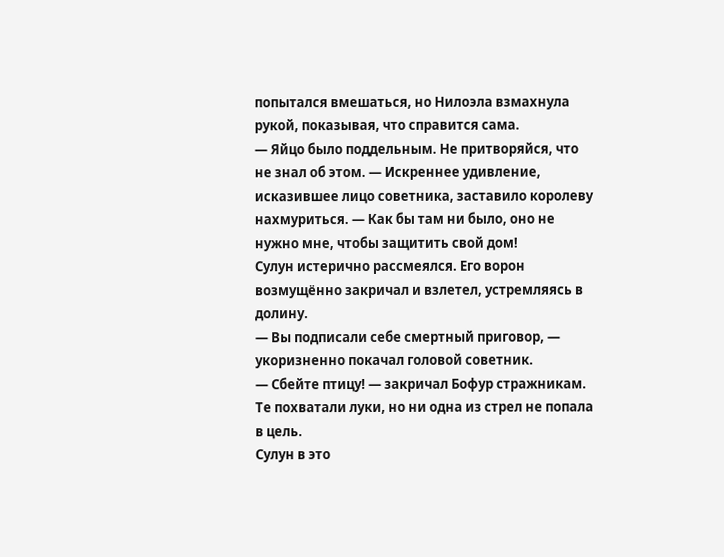попытался вмешаться, но Нилоэла взмахнула рукой, показывая, что справится сама.
— Яйцо было поддельным. Не притворяйся, что не знал об этом. — Искреннее удивление, исказившее лицо советника, заставило королеву нахмуриться. — Как бы там ни было, оно не нужно мне, чтобы защитить свой дом!
Сулун истерично рассмеялся. Его ворон возмущённо закричал и взлетел, устремляясь в долину.
— Вы подписали себе смертный приговор, — укоризненно покачал головой советник.
— Сбейте птицу! — закричал Бофур стражникам. Те похватали луки, но ни одна из стрел не попала в цель.
Сулун в это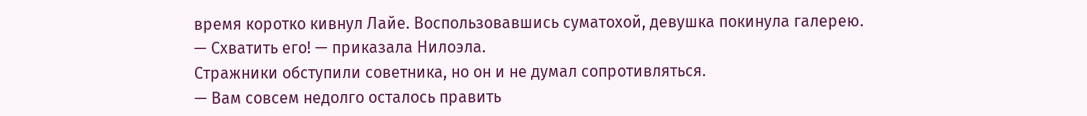время коротко кивнул Лайе. Воспользовавшись суматохой, девушка покинула галерею.
— Схватить его! — приказала Нилоэла.
Стражники обступили советника, но он и не думал сопротивляться.
— Вам совсем недолго осталось править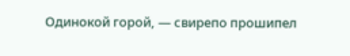Одинокой горой, — свирепо прошипел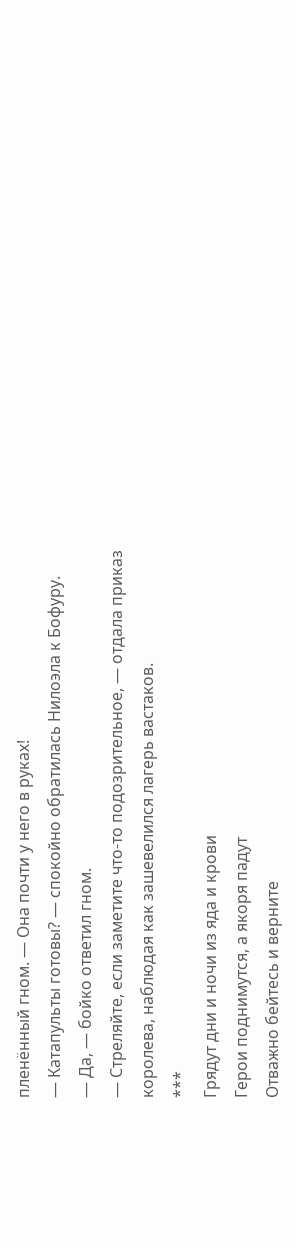пленённый гном. — Она почти у него в руках!
— Катапульты готовы? — спокойно обратилась Нилоэла к Бофуру.
— Да, — бойко ответил гном.
— Стреляйте, если заметите что-то подозрительное, — отдала приказ королева, наблюдая как зашевелился лагерь вастаков.
***
Грядут дни и ночи из яда и крови
Герои поднимутся, а якоря падут
Отважно бейтесь и верните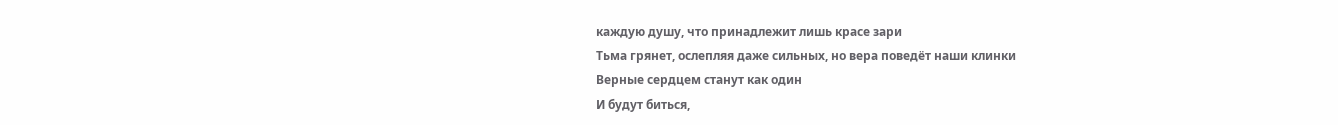каждую душу, что принадлежит лишь красе зари
Тьма грянет, ослепляя даже сильных, но вера поведёт наши клинки
Верные сердцем станут как один
И будут биться,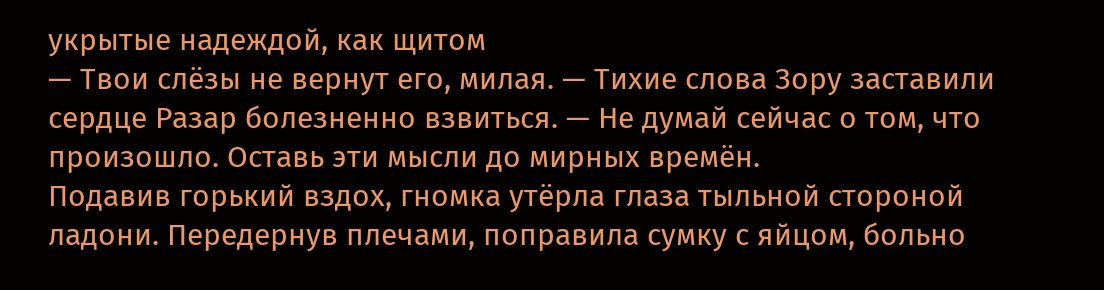укрытые надеждой, как щитом
— Твои слёзы не вернут его, милая. — Тихие слова Зору заставили сердце Разар болезненно взвиться. — Не думай сейчас о том, что произошло. Оставь эти мысли до мирных времён.
Подавив горький вздох, гномка утёрла глаза тыльной стороной ладони. Передернув плечами, поправила сумку с яйцом, больно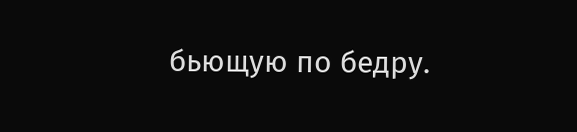бьющую по бедру.